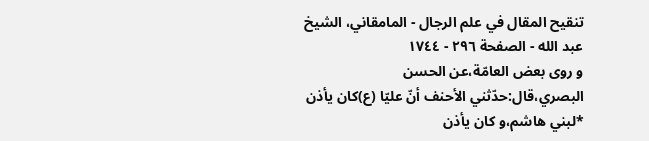تنقيح المقال في علم الرجال - المامقاني، الشيخ عبد الله - الصفحة ٢٩٦ - ١٧٤٤
و روى بعض العامّة،عن الحسن البصري،قال:حدّثني الأحنف أنّ عليّا (ع)كان يأذن *لبني هاشم،و كان يأذن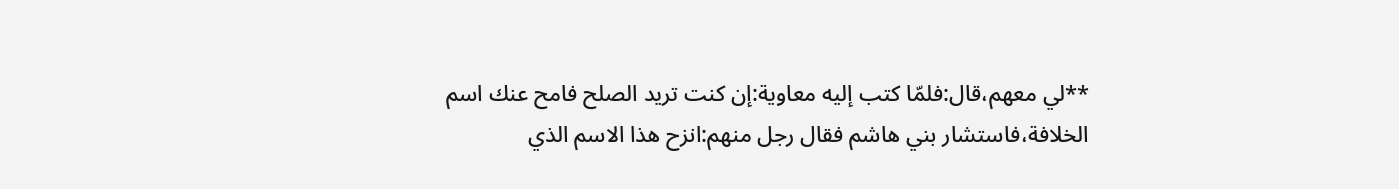**لي معهم،قال:فلمّا كتب إليه معاوية:إن كنت تريد الصلح فامح عنك اسم الخلافة،فاستشار بني هاشم فقال رجل منهم:انزح هذا الاسم الذي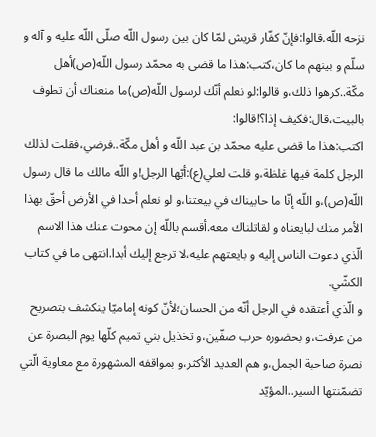نزحه اللّه.قالوا:فإنّ كفّار قريش لمّا كان بين رسول اللّه صلّى اللّه عليه و آله و سلّم و بينهم ما كان،كتب:هذا ما قضى به محمّد رسول اللّه(ص)أهل مكّة..كرهوا ذلك،و قالوا:لو نعلم أنّك لرسول اللّه(ص)ما منعناك أن تطوف بالبيت،قال:فكيف إذا؟!قالوا:
اكتب:هذا ما قضى عليه محمّد بن عبد اللّه و أهل مكّة..فرضي،فقلت لذلك الرجل كلمة فيها غلظة،و قلت لعلي(ع):أيّها الرجل!و اللّه مالك ما قال رسول اللّه(ص)،و اللّه إنّا ما حابيناك في بيعتنا،و لو نعلم أحدا في الأرض أحقّ بهذا الأمر منك لبايعناه و لقاتلناك معه.أقسم باللّه إن محوت عنك هذا الاسم الّذي دعوت الناس إليه و بايعتهم عليه،لا ترجع إليك أبدا.انتهى ما في كتاب الكشّي.
و الّذي أعتقده في الرجل أنّه من الحسان؛لأنّ كونه إماميّا ينكشف بتصريح من عرفت،و بحضوره حرب صفّين،و تخذيل بني تميم كلّها يوم البصرة عن نصرة صاحبة الجمل،و هم العديد الأكثر،و بمواقفه المشهورة مع معاوية الّتي تضمّنتها السير..المؤيّد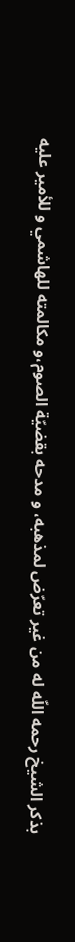بذكر الشيخ رحمه اللّه له من غير تعرّض لمذهبه، و مدحه بقضيّة الصوم،و مكالمته للهاشمي و للأمير عليه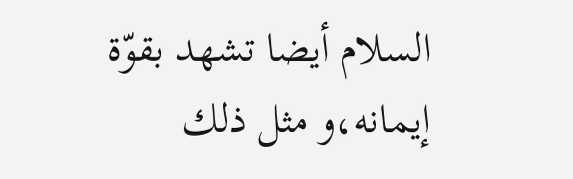السلام أيضا تشهد بقوّة إيمانه،و مثل ذلك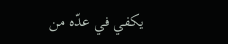يكفي في عدّه من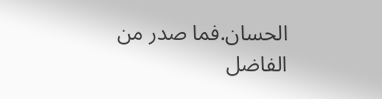الحسان.فما صدر من الفاضل